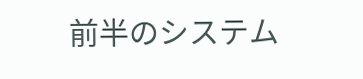前半のシステム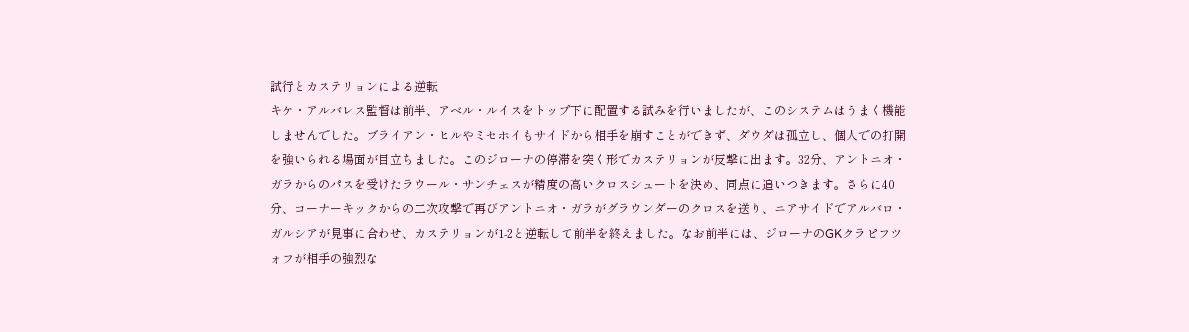試行とカステリョンによる逆転
キケ・アルバレス監督は前半、アベル・ルイスをトップ下に配置する試みを行いましたが、このシステムはうまく機能しませんでした。ブライアン・ヒルやミセホイもサイドから相手を崩すことができず、ダウダは孤立し、個人での打開を強いられる場面が目立ちました。このジローナの停滞を突く形でカステリョンが反撃に出ます。32分、アントニオ・ガラからのパスを受けたラウール・サンチェスが精度の高いクロスシュートを決め、同点に追いつきます。さらに40分、コーナーキックからの二次攻撃で再びアントニオ・ガラがグラウンダーのクロスを送り、ニアサイドでアルバロ・ガルシアが見事に合わせ、カステリョンが1-2と逆転して前半を終えました。なお前半には、ジローナのGKクラピフツォフが相手の強烈な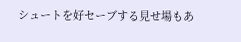シュートを好セーブする見せ場もあ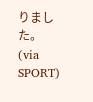りました。 (via SPORT)